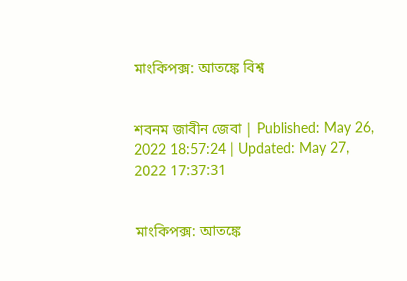মাংকিপক্স: আতঙ্কে বিশ্ব


শবনম জাবীন জেবা | Published: May 26, 2022 18:57:24 | Updated: May 27, 2022 17:37:31


মাংকিপক্স: আতঙ্কে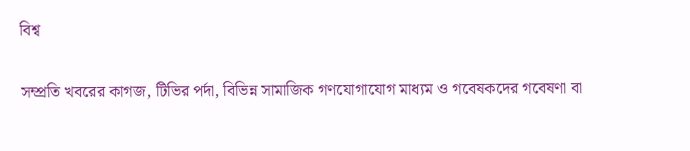বিশ্ব

সম্প্রতি খবরের কাগজ, টিভির পর্দা, বিভিন্ন সামাজিক গণযোগাযোগ মাধ্যম ও গবেষকদের গবেষণা বা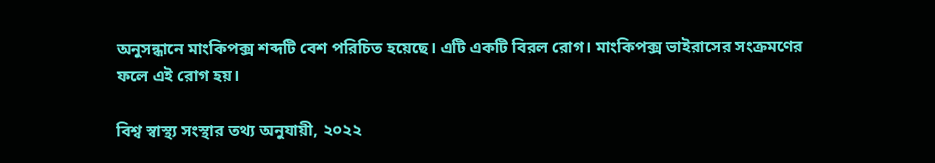অনুসন্ধানে মাংকিপক্স শব্দটি বেশ পরিচিত হয়েছে। এটি একটি বিরল রোগ। মাংকিপক্স ভাইরাসের সংক্রমণের ফলে এই রোগ হয়।

বিশ্ব স্বাস্থ্য সংস্থার তথ্য অনুযায়ী, ২০২২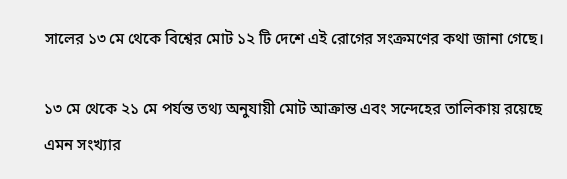সালের ১৩ মে থেকে বিশ্বের মোট ১২ টি দেশে এই রোগের সংক্রমণের কথা জানা গেছে।

১৩ মে থেকে ২১ মে পর্যন্ত তথ্য অনুযায়ী মোট আক্রান্ত এবং সন্দেহের তালিকায় রয়েছে এমন সংখ্যার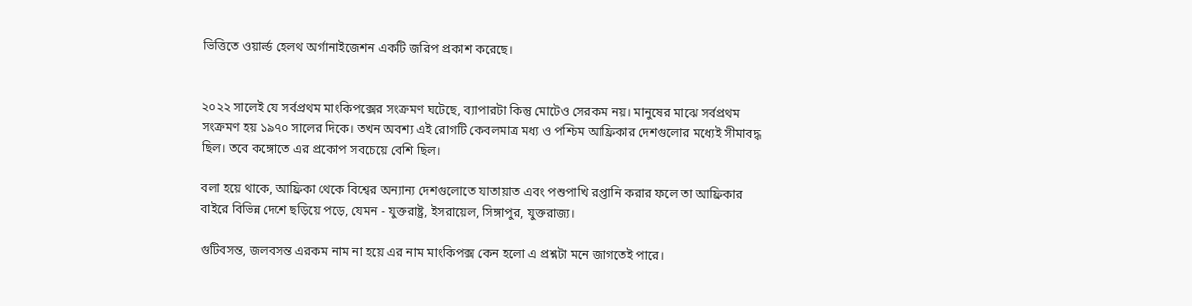ভিত্তিতে ওয়ার্ল্ড হেলথ অর্গানাইজেশন একটি জরিপ প্রকাশ করেছে।


২০২২ সালেই যে সর্বপ্রথম মাংকিপক্সের সংক্রমণ ঘটেছে, ব্যাপারটা কিন্তু মোটেও সেরকম নয়। মানুষের মাঝে সর্বপ্রথম সংক্রমণ হয় ১৯৭০ সালের দিকে। তখন অবশ্য এই রোগটি কেবলমাত্র মধ্য ও পশ্চিম আফ্রিকার দেশগুলোর মধ্যেই সীমাবদ্ধ ছিল। তবে কঙ্গোতে এর প্রকোপ সবচেয়ে বেশি ছিল।

বলা হয়ে থাকে, আফ্রিকা থেকে বিশ্বের অন্যান্য দেশগুলোতে যাতায়াত এবং পশুপাখি রপ্তানি করার ফলে তা আফ্রিকার বাইরে বিভিন্ন দেশে ছড়িয়ে পড়ে, যেমন - যুক্তরাষ্ট্র, ইসরায়েল, সিঙ্গাপুর, যুক্তরাজ্য।

গুটিবসন্ত, জলবসন্ত এরকম নাম না হয়ে এর নাম মাংকিপক্স কেন হলো এ প্রশ্নটা মনে জাগতেই পারে।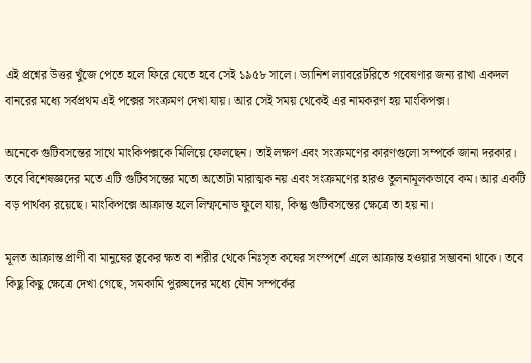এই প্রশ্নের উত্তর খুঁজে পেতে হলে ফিরে যেতে হবে সেই ১৯৫৮ সালে। ড্যানিশ ল্যাবরেটরিতে গবেষণার জন্য রাখা একদল বানরের মধ্যে সর্বপ্রথম এই পক্সের সংক্রমণ দেখা যায়। আর সেই সময় থেকেই এর নামকরণ হয় মাংকিপক্স।

অনেকে গুটিবসন্তের সাথে মাংকিপক্সকে মিলিয়ে ফেলছেন। তাই লক্ষণ এবং সংক্রমণের কারণগুলো সম্পর্কে জানা দরকার। তবে বিশেষজ্ঞদের মতে এটি গুটিবসন্তের মতো অতোটা মারাত্মক নয় এবং সংক্রমণের হারও তুলনামূলকভাবে কম। আর একটি বড় পার্থক্য রয়েছে। মাংকিপক্সে আক্রান্ত হলে লিম্ফনোড ফুলে যায়, কিন্তু গুটিবসন্তের ক্ষেত্রে তা হয় না।

মূলত আক্রান্ত প্রাণী বা মানুষের ত্বকের ক্ষত বা শরীর থেকে নিঃসৃত কষের সংস্পর্শে এলে আক্রান্ত হওয়ার সম্ভাবনা থাকে। তবে কিছু কিছু ক্ষেত্রে দেখা গেছে, সমকামি পুরুষদের মধ্যে যৌন সম্পর্কের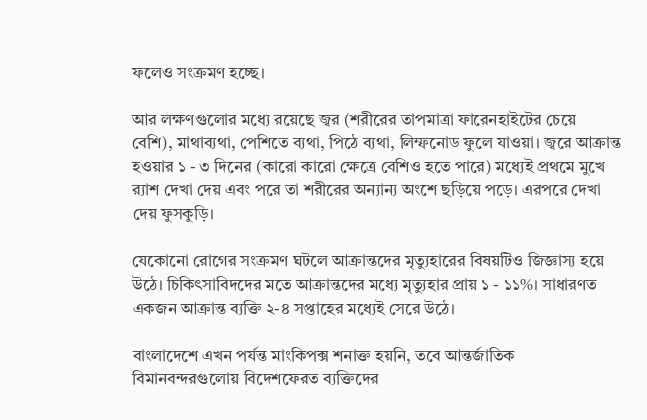ফলেও সংক্রমণ হচ্ছে।

আর লক্ষণগুলোর মধ্যে রয়েছে জ্বর (শরীরের তাপমাত্রা ফারেনহাইটের চেয়ে বেশি), মাথাব্যথা, পেশিতে ব্যথা, পিঠে ব্যথা, লিম্ফনোড ফুলে যাওয়া। জ্বরে আক্রান্ত হওয়ার ১ - ৩ দিনের (কারো কারো ক্ষেত্রে বেশিও হতে পারে) মধ্যেই প্রথমে মুখে র‍্যাশ দেখা দেয় এবং পরে তা শরীরের অন্যান্য অংশে ছড়িয়ে পড়ে। এরপরে দেখা দেয় ফুসকুড়ি।

যেকোনো রোগের সংক্রমণ ঘটলে আক্রান্তদের মৃত্যুহারের বিষয়টিও জিজ্ঞাস্য হয়ে উঠে। চিকিৎসাবিদদের মতে আক্রান্তদের মধ্যে মৃত্যুহার প্রায় ১ - ১১%। সাধারণত একজন আক্রান্ত ব্যক্তি ২-৪ সপ্তাহের মধ্যেই সেরে উঠে।

বাংলাদেশে এখন পর্যন্ত মাংকিপক্স শনাক্ত হয়নি, তবে আন্তর্জাতিক বিমানবন্দরগুলোয় বিদেশফেরত ব্যক্তিদের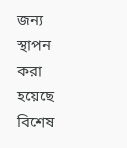জন্য স্থাপন করা হয়েছে বিশেষ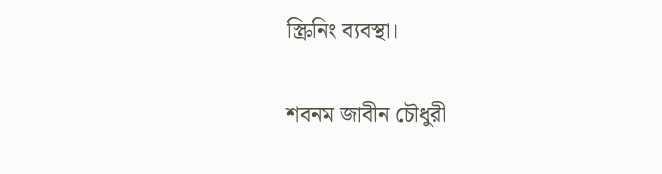স্ক্রিনিং ব্যবস্থা।

শবনম জাবীন চৌধুরী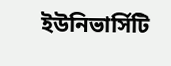ইউনিভার্সিটি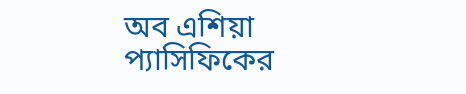অব এশিয়া প্যাসিফিকের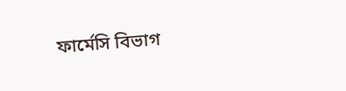ফার্মেসি বিভাগ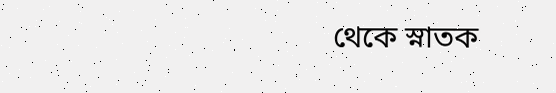থেকে স্নাতক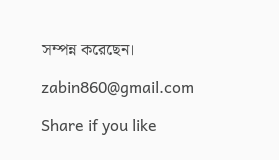সম্পন্ন করেছেন।

zabin860@gmail.com

Share if you like